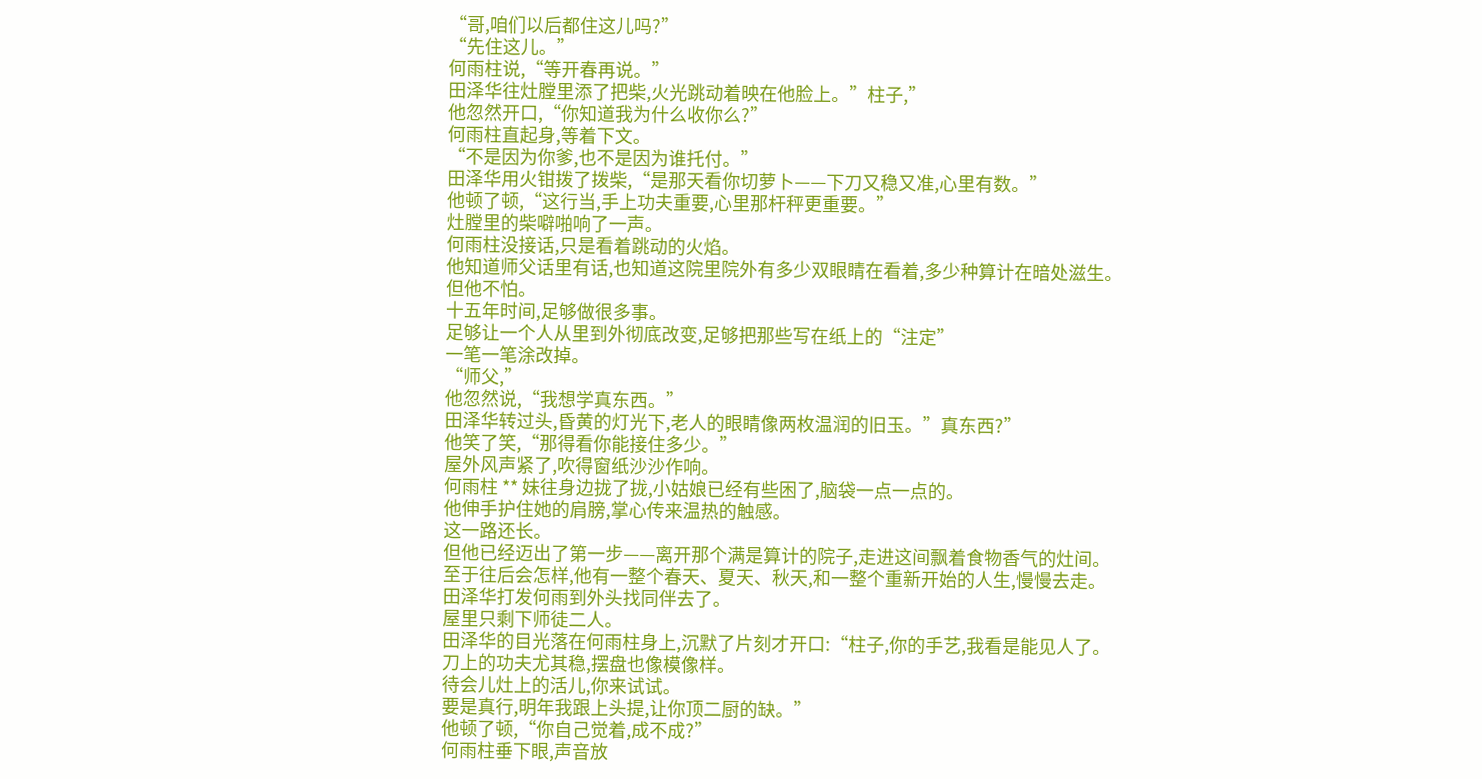“哥,咱们以后都住这儿吗?”
“先住这儿。”
何雨柱说,“等开春再说。”
田泽华往灶膛里添了把柴,火光跳动着映在他脸上。”柱子,”
他忽然开口,“你知道我为什么收你么?”
何雨柱直起身,等着下文。
“不是因为你爹,也不是因为谁托付。”
田泽华用火钳拨了拨柴,“是那天看你切萝卜——下刀又稳又准,心里有数。”
他顿了顿,“这行当,手上功夫重要,心里那杆秤更重要。”
灶膛里的柴噼啪响了一声。
何雨柱没接话,只是看着跳动的火焰。
他知道师父话里有话,也知道这院里院外有多少双眼睛在看着,多少种算计在暗处滋生。
但他不怕。
十五年时间,足够做很多事。
足够让一个人从里到外彻底改变,足够把那些写在纸上的“注定”
一笔一笔涂改掉。
“师父,”
他忽然说,“我想学真东西。”
田泽华转过头,昏黄的灯光下,老人的眼睛像两枚温润的旧玉。”真东西?”
他笑了笑,“那得看你能接住多少。”
屋外风声紧了,吹得窗纸沙沙作响。
何雨柱 ** 妹往身边拢了拢,小姑娘已经有些困了,脑袋一点一点的。
他伸手护住她的肩膀,掌心传来温热的触感。
这一路还长。
但他已经迈出了第一步——离开那个满是算计的院子,走进这间飘着食物香气的灶间。
至于往后会怎样,他有一整个春天、夏天、秋天,和一整个重新开始的人生,慢慢去走。
田泽华打发何雨到外头找同伴去了。
屋里只剩下师徒二人。
田泽华的目光落在何雨柱身上,沉默了片刻才开口:“柱子,你的手艺,我看是能见人了。
刀上的功夫尤其稳,摆盘也像模像样。
待会儿灶上的活儿,你来试试。
要是真行,明年我跟上头提,让你顶二厨的缺。”
他顿了顿,“你自己觉着,成不成?”
何雨柱垂下眼,声音放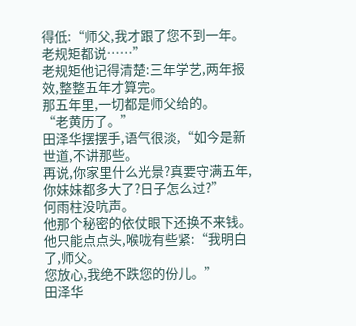得低:“师父,我才跟了您不到一年。
老规矩都说……”
老规矩他记得清楚:三年学艺,两年报效,整整五年才算完。
那五年里,一切都是师父给的。
“老黄历了。”
田泽华摆摆手,语气很淡,“如今是新世道,不讲那些。
再说,你家里什么光景?真要守满五年,你妹妹都多大了?日子怎么过?”
何雨柱没吭声。
他那个秘密的依仗眼下还换不来钱。
他只能点点头,喉咙有些紧:“我明白了,师父。
您放心,我绝不跌您的份儿。”
田泽华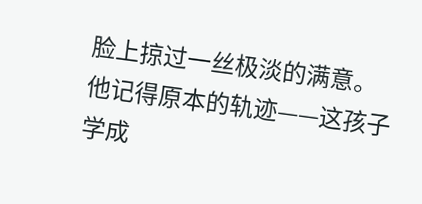脸上掠过一丝极淡的满意。
他记得原本的轨迹——这孩子学成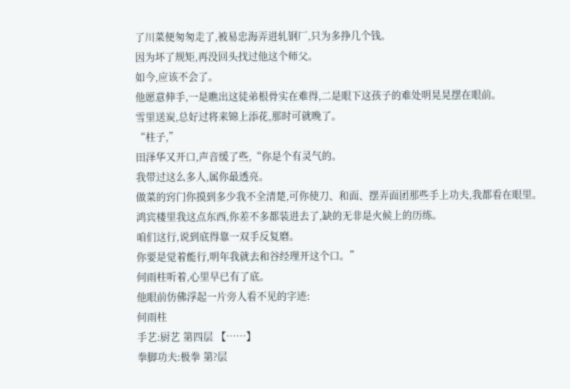了川菜便匆匆走了,被易忠海弄进轧钢厂,只为多挣几个钱。
因为坏了规矩,再没回头找过他这个师父。
如今,应该不会了。
他愿意伸手,一是瞧出这徒弟根骨实在难得,二是眼下这孩子的难处明晃晃摆在眼前。
雪里送炭,总好过将来锦上添花,那时可就晚了。
“柱子,”
田泽华又开口,声音缓了些,“你是个有灵气的。
我带过这么多人,属你最透亮。
做菜的窍门你摸到多少我不全清楚,可你使刀、和面、摆弄面团那些手上功夫,我都看在眼里。
鸿宾楼里我这点东西,你差不多都装进去了,缺的无非是火候上的历练。
咱们这行,说到底得靠一双手反复磨。
你要是觉着能行,明年我就去和谷经理开这个口。”
何雨柱听着,心里早已有了底。
他眼前仿佛浮起一片旁人看不见的字迹:
何雨柱
手艺:厨艺 第四层 【……】
拳脚功夫:极拳 第?层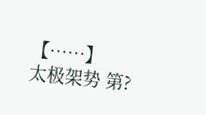【……】
太极架势 第?